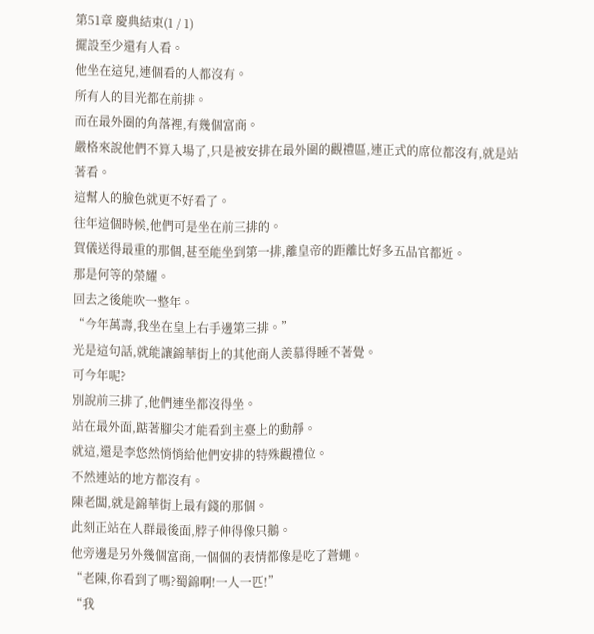第51章 慶典結束(1 / 1)
擺設至少還有人看。
他坐在這兒,連個看的人都沒有。
所有人的目光都在前排。
而在最外圈的角落裡,有幾個富商。
嚴格來說他們不算入場了,只是被安排在最外圍的觀禮區,連正式的席位都沒有,就是站著看。
這幫人的臉色就更不好看了。
往年這個時候,他們可是坐在前三排的。
賀儀送得最重的那個,甚至能坐到第一排,離皇帝的距離比好多五品官都近。
那是何等的榮耀。
回去之後能吹一整年。
“今年萬壽,我坐在皇上右手邊第三排。”
光是這句話,就能讓錦華街上的其他商人羨慕得睡不著覺。
可今年呢?
別說前三排了,他們連坐都沒得坐。
站在最外面,踮著腳尖才能看到主臺上的動靜。
就這,還是李悠然悄悄給他們安排的特殊觀禮位。
不然連站的地方都沒有。
陳老闆,就是錦華街上最有錢的那個。
此刻正站在人群最後面,脖子伸得像只鵝。
他旁邊是另外幾個富商,一個個的表情都像是吃了蒼蠅。
“老陳,你看到了嗎?蜀錦啊!一人一匹!”
“我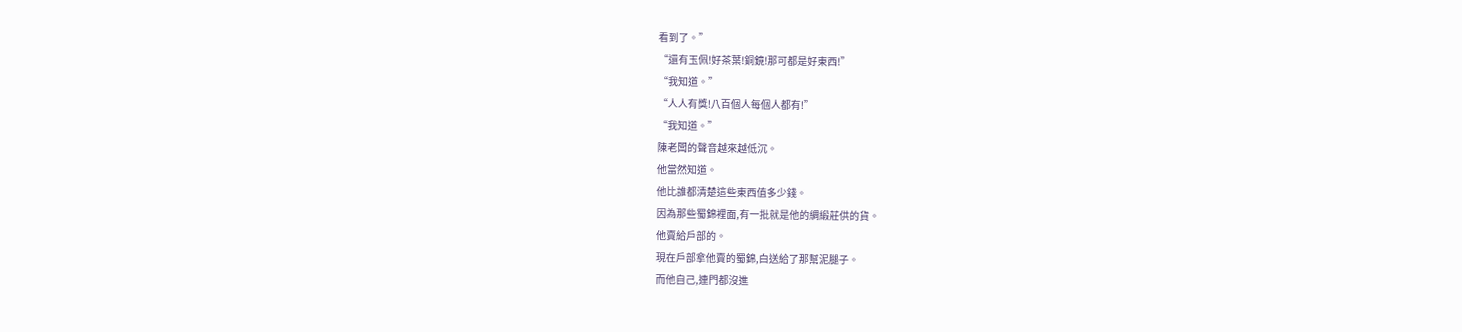看到了。”
“還有玉佩!好茶葉!銅鏡!那可都是好東西!”
“我知道。”
“人人有獎!八百個人每個人都有!”
“我知道。”
陳老闆的聲音越來越低沉。
他當然知道。
他比誰都清楚這些東西值多少錢。
因為那些蜀錦裡面,有一批就是他的綢緞莊供的貨。
他賣給戶部的。
現在戶部拿他賣的蜀錦,白送給了那幫泥腿子。
而他自己,連門都沒進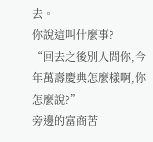去。
你說這叫什麼事?
“回去之後別人問你,今年萬壽慶典怎麼樣啊,你怎麼說?”
旁邊的富商苦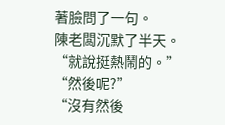著臉問了一句。
陳老闆沉默了半天。
“就說挺熱鬧的。”
“然後呢?”
“沒有然後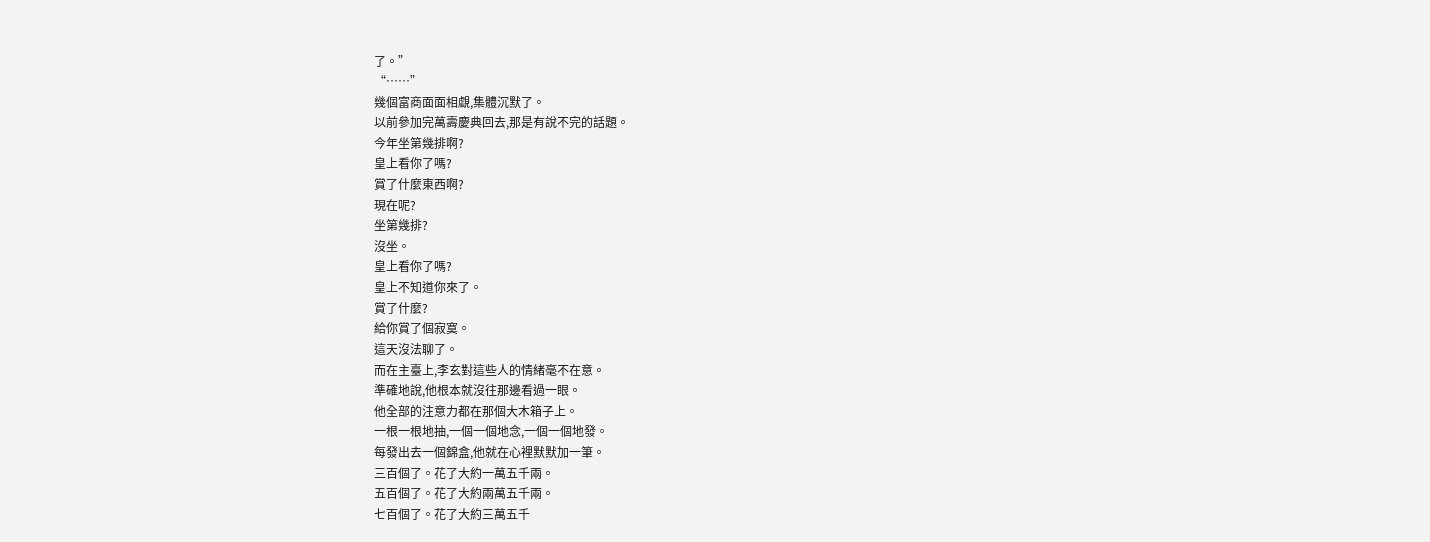了。”
“……”
幾個富商面面相覷,集體沉默了。
以前參加完萬壽慶典回去,那是有說不完的話題。
今年坐第幾排啊?
皇上看你了嗎?
賞了什麼東西啊?
現在呢?
坐第幾排?
沒坐。
皇上看你了嗎?
皇上不知道你來了。
賞了什麼?
給你賞了個寂寞。
這天沒法聊了。
而在主臺上,李玄對這些人的情緒毫不在意。
準確地說,他根本就沒往那邊看過一眼。
他全部的注意力都在那個大木箱子上。
一根一根地抽,一個一個地念,一個一個地發。
每發出去一個錦盒,他就在心裡默默加一筆。
三百個了。花了大約一萬五千兩。
五百個了。花了大約兩萬五千兩。
七百個了。花了大約三萬五千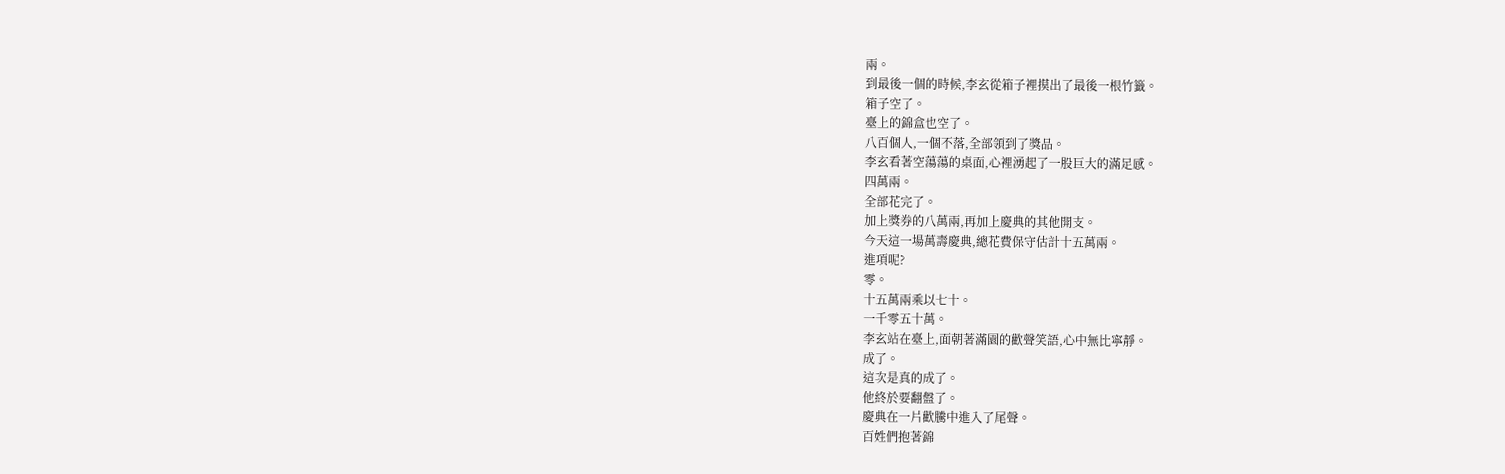兩。
到最後一個的時候,李玄從箱子裡摸出了最後一根竹籤。
箱子空了。
臺上的錦盒也空了。
八百個人,一個不落,全部領到了獎品。
李玄看著空蕩蕩的桌面,心裡湧起了一股巨大的滿足感。
四萬兩。
全部花完了。
加上獎券的八萬兩,再加上慶典的其他開支。
今天這一場萬壽慶典,總花費保守估計十五萬兩。
進項呢?
零。
十五萬兩乘以七十。
一千零五十萬。
李玄站在臺上,面朝著滿園的歡聲笑語,心中無比寧靜。
成了。
這次是真的成了。
他終於要翻盤了。
慶典在一片歡騰中進入了尾聲。
百姓們抱著錦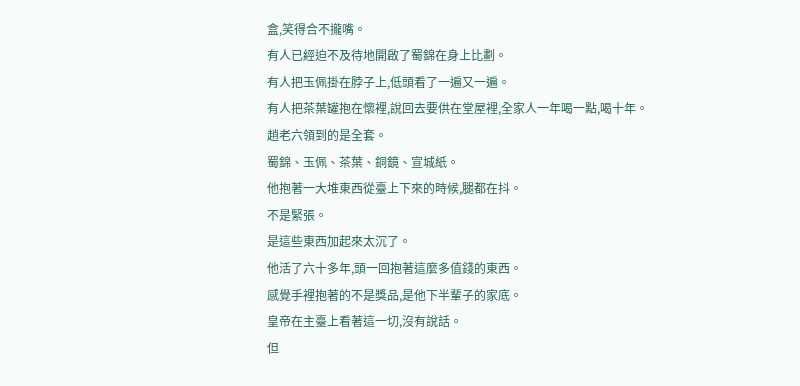盒,笑得合不攏嘴。
有人已經迫不及待地開啟了蜀錦在身上比劃。
有人把玉佩掛在脖子上,低頭看了一遍又一遍。
有人把茶葉罐抱在懷裡,說回去要供在堂屋裡,全家人一年喝一點,喝十年。
趙老六領到的是全套。
蜀錦、玉佩、茶葉、銅鏡、宣城紙。
他抱著一大堆東西從臺上下來的時候,腿都在抖。
不是緊張。
是這些東西加起來太沉了。
他活了六十多年,頭一回抱著這麼多值錢的東西。
感覺手裡抱著的不是獎品,是他下半輩子的家底。
皇帝在主臺上看著這一切,沒有說話。
但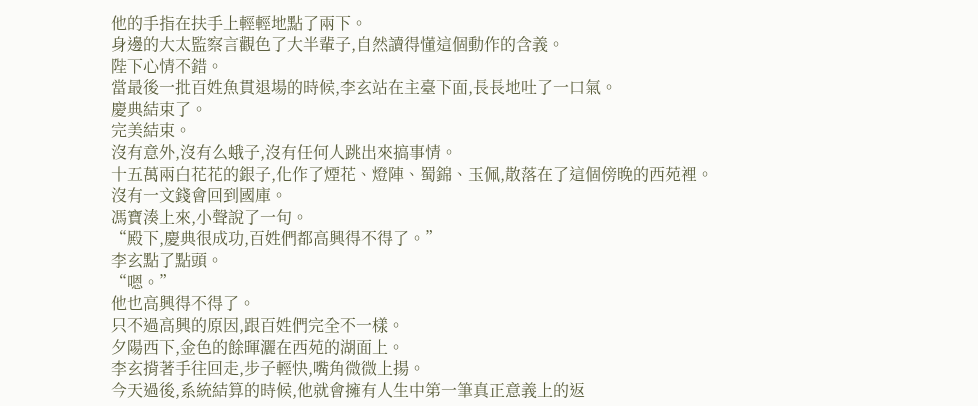他的手指在扶手上輕輕地點了兩下。
身邊的大太監察言觀色了大半輩子,自然讀得懂這個動作的含義。
陛下心情不錯。
當最後一批百姓魚貫退場的時候,李玄站在主臺下面,長長地吐了一口氣。
慶典結束了。
完美結束。
沒有意外,沒有么蛾子,沒有任何人跳出來搞事情。
十五萬兩白花花的銀子,化作了煙花、燈陣、蜀錦、玉佩,散落在了這個傍晚的西苑裡。
沒有一文錢會回到國庫。
馮寶湊上來,小聲說了一句。
“殿下,慶典很成功,百姓們都高興得不得了。”
李玄點了點頭。
“嗯。”
他也高興得不得了。
只不過高興的原因,跟百姓們完全不一樣。
夕陽西下,金色的餘暉灑在西苑的湖面上。
李玄揹著手往回走,步子輕快,嘴角微微上揚。
今天過後,系統結算的時候,他就會擁有人生中第一筆真正意義上的返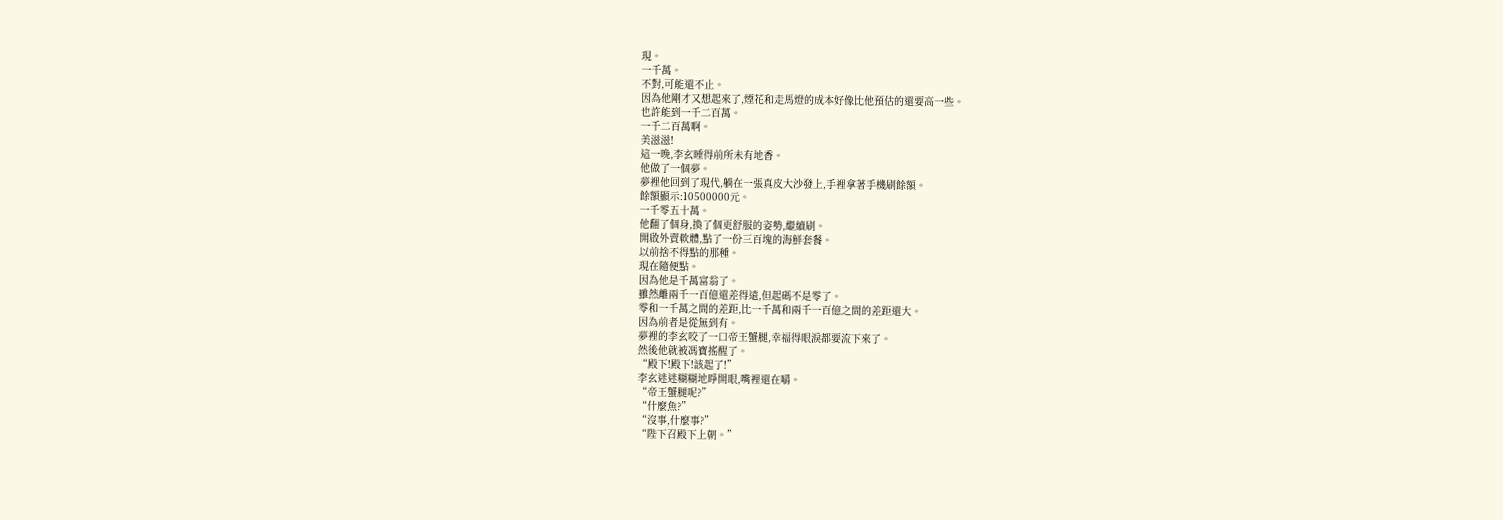現。
一千萬。
不對,可能還不止。
因為他剛才又想起來了,煙花和走馬燈的成本好像比他預估的還要高一些。
也許能到一千二百萬。
一千二百萬啊。
美滋滋!
這一晚,李玄睡得前所未有地香。
他做了一個夢。
夢裡他回到了現代,躺在一張真皮大沙發上,手裡拿著手機刷餘額。
餘額顯示:10500000元。
一千零五十萬。
他翻了個身,換了個更舒服的姿勢,繼續刷。
開啟外賣軟體,點了一份三百塊的海鮮套餐。
以前捨不得點的那種。
現在隨便點。
因為他是千萬富翁了。
雖然離兩千一百億還差得遠,但起碼不是零了。
零和一千萬之間的差距,比一千萬和兩千一百億之間的差距還大。
因為前者是從無到有。
夢裡的李玄咬了一口帝王蟹腿,幸福得眼淚都要流下來了。
然後他就被馮寶搖醒了。
“殿下!殿下!該起了!”
李玄迷迷糊糊地睜開眼,嘴裡還在嚼。
“帝王蟹腿呢?”
“什麼魚?”
“沒事,什麼事?”
“陛下召殿下上朝。”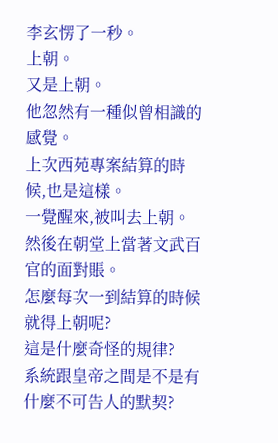李玄愣了一秒。
上朝。
又是上朝。
他忽然有一種似曾相識的感覺。
上次西苑專案結算的時候,也是這樣。
一覺醒來,被叫去上朝。
然後在朝堂上當著文武百官的面對賬。
怎麼每次一到結算的時候就得上朝呢?
這是什麼奇怪的規律?
系統跟皇帝之間是不是有什麼不可告人的默契?